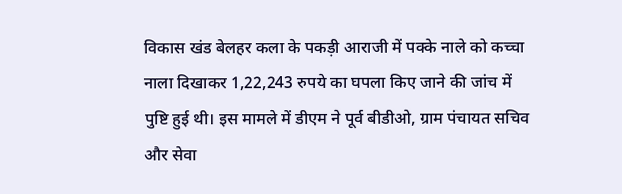विकास खंड बेलहर कला के पकड़ी आराजी में पक्के नाले को कच्चा नाला दिखाकर 1,22,243 रुपये का घपला किए जाने की जांच में पुष्टि हुई थी। इस मामले में डीएम ने पूर्व बीडीओ, ग्राम पंचायत सचिव और सेवा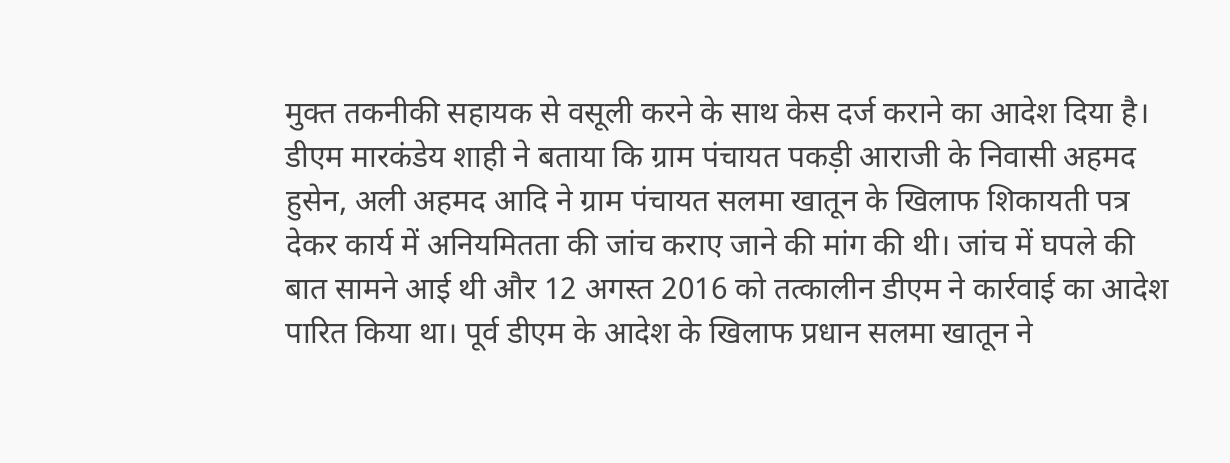मुक्त तकनीकी सहायक से वसूली करने के साथ केस दर्ज कराने का आदेश दिया है।
डीएम मारकंडेय शाही ने बताया कि ग्राम पंचायत पकड़ी आराजी के निवासी अहमद हुसेन, अली अहमद आदि ने ग्राम पंचायत सलमा खातून के खिलाफ शिकायती पत्र देकर कार्य में अनियमितता की जांच कराए जाने की मांग की थी। जांच में घपले की बात सामने आई थी और 12 अगस्त 2016 को तत्कालीन डीएम ने कार्रवाई का आदेश पारित किया था। पूर्व डीएम के आदेश के खिलाफ प्रधान सलमा खातून ने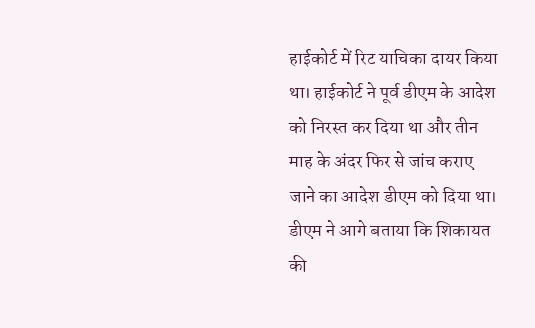हाईकोर्ट में रिट याचिका दायर किया था। हाईकोर्ट ने पूर्व डीएम के आदेश को निरस्त कर दिया था और तीन माह के अंदर फिर से जांच कराए जाने का आदेश डीएम को दिया था। डीएम ने आगे बताया कि शिकायत की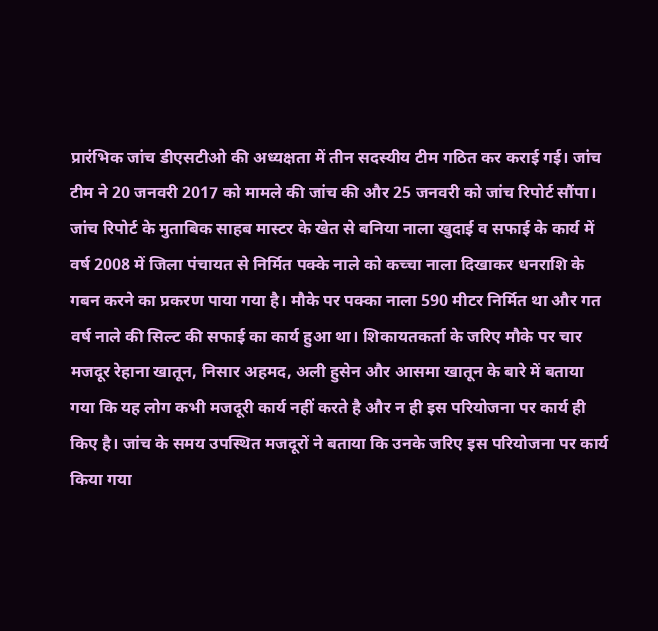प्रारंभिक जांच डीएसटीओ की अध्यक्षता में तीन सदस्यीय टीम गठित कर कराई गई। जांच टीम ने 20 जनवरी 2017 को मामले की जांच की और 25 जनवरी को जांच रिपोर्ट सौंपा। जांच रिपोर्ट के मुताबिक साहब मास्टर के खेत से बनिया नाला खुदाई व सफाई के कार्य में वर्ष 2008 में जिला पंचायत से निर्मित पक्के नाले को कच्चा नाला दिखाकर धनराशि के गबन करने का प्रकरण पाया गया है। मौके पर पक्का नाला 590 मीटर निर्मित था और गत वर्ष नाले की सिल्ट की सफाई का कार्य हुआ था। शिकायतकर्ता के जरिए मौके पर चार मजदूर रेहाना खातून, निसार अहमद, अली हुसेन और आसमा खातून के बारे में बताया गया कि यह लोग कभी मजदूरी कार्य नहीं करते है और न ही इस परियोजना पर कार्य ही किए है। जांच के समय उपस्थित मजदूरों ने बताया कि उनके जरिए इस परियोजना पर कार्य किया गया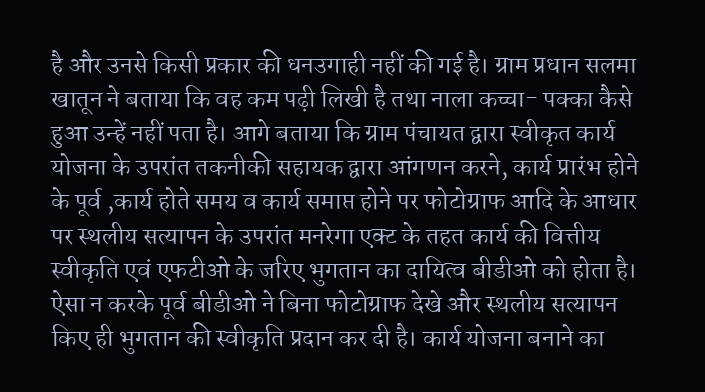है और उनसे किसी प्रकार की धनउगाही नहीं की गई है। ग्राम प्रधान सलमा खातून ने बताया कि वह कम पढ़ी लिखी है तथा नाला कच्चा- पक्का कैसे हुआ उन्हें नहीं पता है। आगे बताया कि ग्राम पंचायत द्वारा स्वीकृत कार्य योजना के उपरांत तकनीकी सहायक द्वारा आंगणन करने, कार्य प्रारंभ होने के पूर्व ,कार्य होते समय व कार्य समाप्त होने पर फोटोग्राफ आदि के आधार पर स्थलीय सत्यापन के उपरांत मनरेगा एक्ट के तहत कार्य की वित्तीय स्वीकृति एवं एफटीओ के जरिए भुगतान का दायित्व बीडीओ को होता है। ऐसा न करके पूर्व बीडीओ ने बिना फोटोग्राफ देखे और स्थलीय सत्यापन किए ही भुगतान की स्वीकृति प्रदान कर दी है। कार्य योजना बनाने का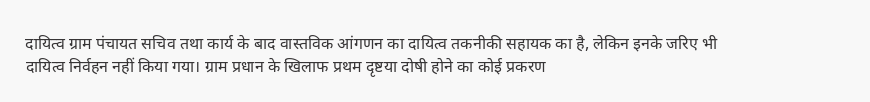दायित्व ग्राम पंचायत सचिव तथा कार्य के बाद वास्तविक आंगणन का दायित्व तकनीकी सहायक का है, लेकिन इनके जरिए भी दायित्व निर्वहन नहीं किया गया। ग्राम प्रधान के खिलाफ प्रथम दृष्टया दोषी होने का कोई प्रकरण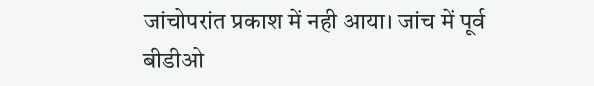जांचोपरांत प्रकाश में नही आया। जांच में पूर्व बीडीओ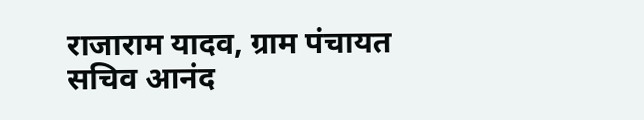राजाराम यादव, ग्राम पंचायत सचिव आनंद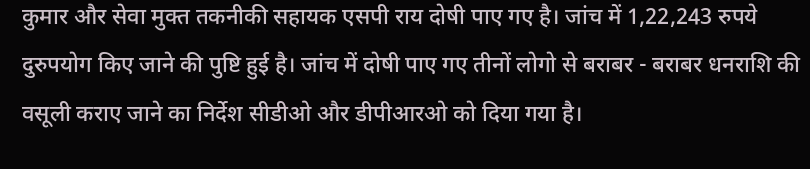कुमार और सेवा मुक्त तकनीकी सहायक एसपी राय दोषी पाए गए है। जांच में 1,22,243 रुपये दुरुपयोग किए जाने की पुष्टि हुई है। जांच में दोषी पाए गए तीनों लोगो से बराबर - बराबर धनराशि की वसूली कराए जाने का निर्देश सीडीओ और डीपीआरओ को दिया गया है।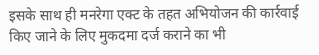इसके साथ ही मनरेगा एक्ट के तहत अभियोजन की कार्रवाई किए जाने के लिए मुकदमा दर्ज कराने का भी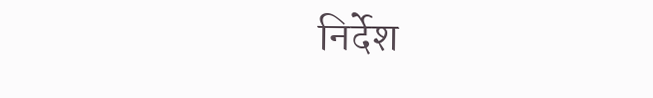निर्देश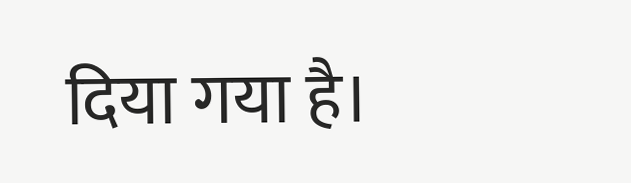दिया गया है।